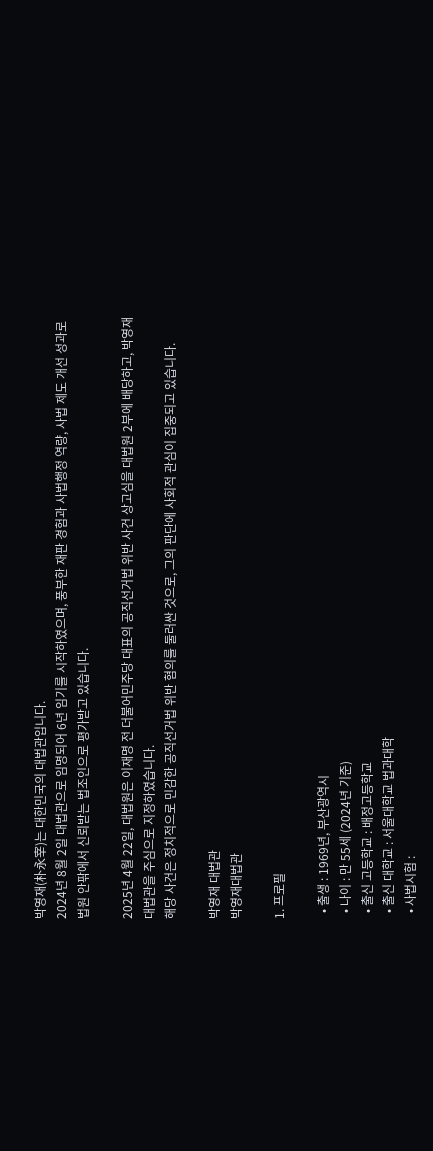박영재(朴永宰)는 대한민국의 대법관입니다.
2024년 8월 2일 대법관으로 임명되어 6년 임기를 시작하였으며, 풍부한 재판 경험과 사법행정 역량, 사법 제도 개선 성과로 법원 안팎에서 신뢰받는 법조인으로 평가받고 있습니다.

2025년 4월 22일, 대법원은 이재명 전 더불어민주당 대표의 공직선거법 위반 사건 상고심을 대법원 2부에 배당하고, 박영재 대법관을 주심으로 지정하였습니다.
해당 사건은 정치적으로 민감한 공직선거법 위반 혐의를 둘러싼 것으로, 그의 판단에 사회적 관심이 집중되고 있습니다.

박영재 대법관
박영재대법관

1. 프로필

  • 출생 : 1969년, 부산광역시
  • 나이 : 만 55세 (2024년 기준)
  • 출신 고등학교 : 배정고등학교
  • 출신 대학교 : 서울대학교 법과대학
  • 사법시험 :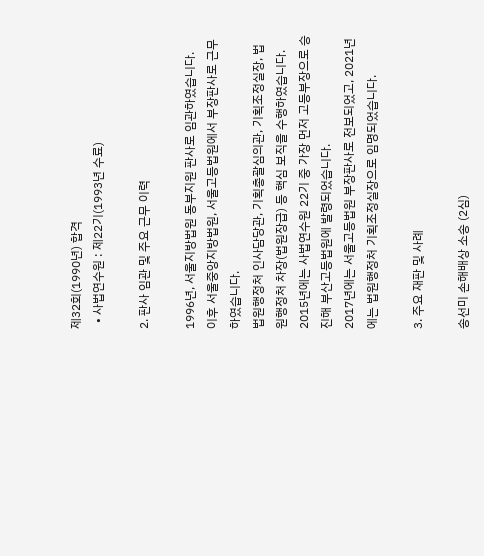제32회(1990년) 합격
  • 사법연수원 : 제22기(1993년 수료)

2. 판사 임관 및 주요 근무 이력

1996년, 서울지방법원 동부지원 판사로 임관하였습니다.
이후 서울중앙지방법원, 서울고등법원에서 부장판사로 근무하였습니다.
법원행정처 인사담당관, 기획총괄심의관, 기획조정실장, 법원행정처 차장(법원장급) 등 핵심 보직을 수행하였습니다.
2015년에는 사법연수원 22기 중 가장 먼저 고등부장으로 승진해 부산고등법원에 발령되었습니다.
2017년에는 서울고등법원 부장판사로 전보되었고, 2021년에는 법원행정처 기획조정실장으로 임명되었습니다.

3. 주요 재판 및 사례

송선미 손해배상 소송 (2심)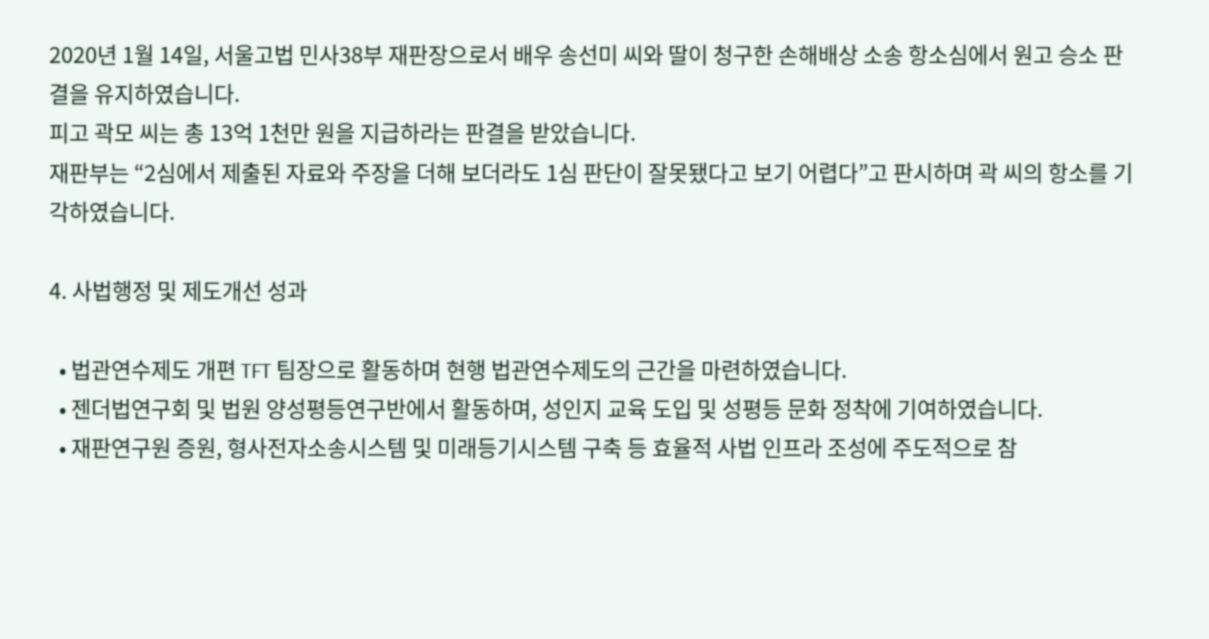2020년 1월 14일, 서울고법 민사38부 재판장으로서 배우 송선미 씨와 딸이 청구한 손해배상 소송 항소심에서 원고 승소 판결을 유지하였습니다.
피고 곽모 씨는 총 13억 1천만 원을 지급하라는 판결을 받았습니다.
재판부는 “2심에서 제출된 자료와 주장을 더해 보더라도 1심 판단이 잘못됐다고 보기 어렵다”고 판시하며 곽 씨의 항소를 기각하였습니다.

4. 사법행정 및 제도개선 성과

  • 법관연수제도 개편 TFT 팀장으로 활동하며 현행 법관연수제도의 근간을 마련하였습니다.
  • 젠더법연구회 및 법원 양성평등연구반에서 활동하며, 성인지 교육 도입 및 성평등 문화 정착에 기여하였습니다.
  • 재판연구원 증원, 형사전자소송시스템 및 미래등기시스템 구축 등 효율적 사법 인프라 조성에 주도적으로 참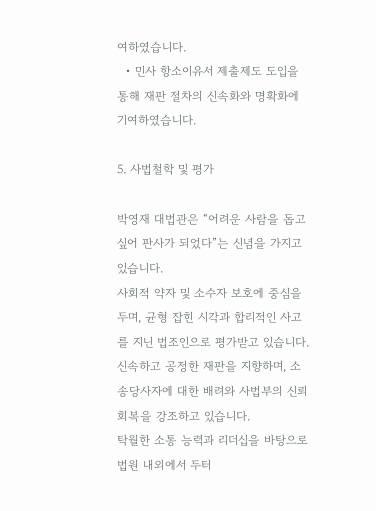여하였습니다.
  • 민사 항소이유서 제출제도 도입을 통해 재판 절차의 신속화와 명확화에 기여하였습니다.

5. 사법철학 및 평가

박영재 대법관은 “어려운 사람을 돕고 싶어 판사가 되었다”는 신념을 가지고 있습니다.
사회적 약자 및 소수자 보호에 중심을 두며, 균형 잡힌 시각과 합리적인 사고를 지닌 법조인으로 평가받고 있습니다.
신속하고 공정한 재판을 지향하며, 소송당사자에 대한 배려와 사법부의 신뢰 회복을 강조하고 있습니다.
탁월한 소통 능력과 리더십을 바탕으로 법원 내외에서 두터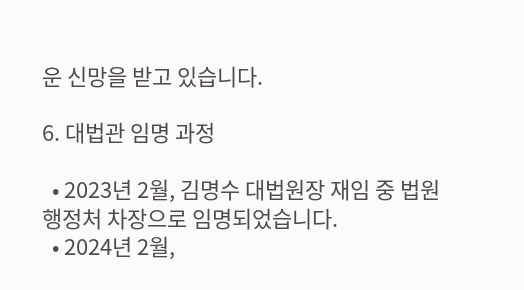운 신망을 받고 있습니다.

6. 대법관 임명 과정

  • 2023년 2월, 김명수 대법원장 재임 중 법원행정처 차장으로 임명되었습니다.
  • 2024년 2월,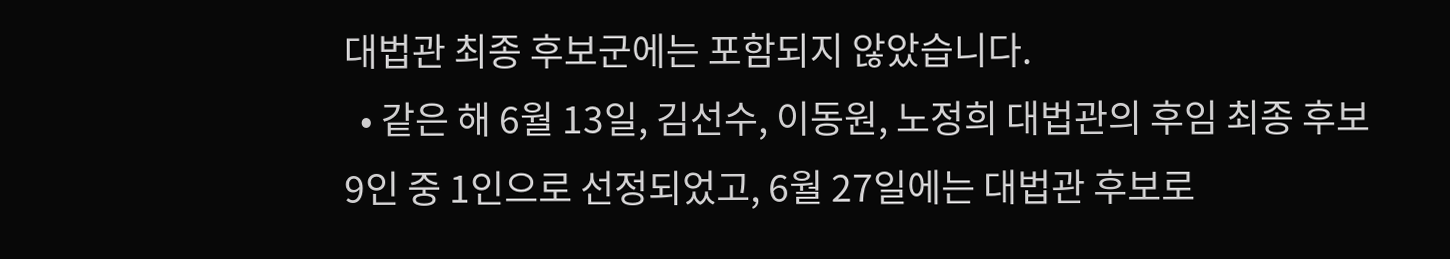대법관 최종 후보군에는 포함되지 않았습니다.
  • 같은 해 6월 13일, 김선수, 이동원, 노정희 대법관의 후임 최종 후보 9인 중 1인으로 선정되었고, 6월 27일에는 대법관 후보로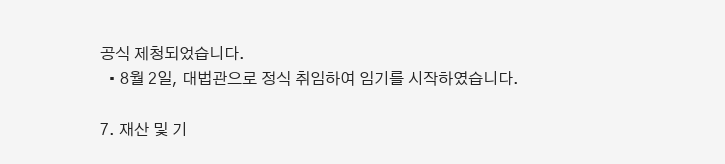공식 제청되었습니다.
  • 8월 2일, 대법관으로 정식 취임하여 임기를 시작하였습니다.

7. 재산 및 기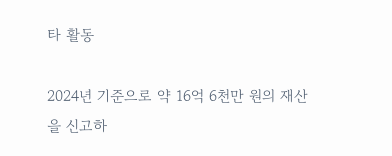타 활동

2024년 기준으로 약 16억 6천만 원의 재산을 신고하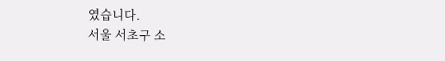였습니다.
서울 서초구 소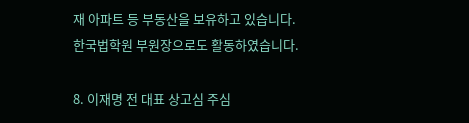재 아파트 등 부동산을 보유하고 있습니다.
한국법학원 부원장으로도 활동하였습니다.

8. 이재명 전 대표 상고심 주심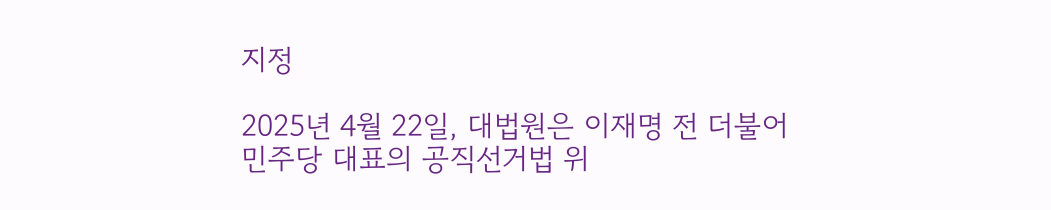지정

2025년 4월 22일, 대법원은 이재명 전 더불어민주당 대표의 공직선거법 위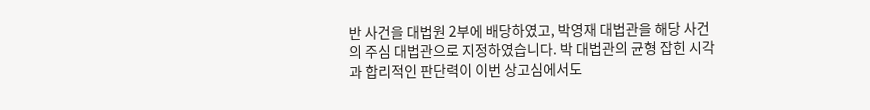반 사건을 대법원 2부에 배당하였고, 박영재 대법관을 해당 사건의 주심 대법관으로 지정하였습니다. 박 대법관의 균형 잡힌 시각과 합리적인 판단력이 이번 상고심에서도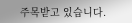주목받고 있습니다.